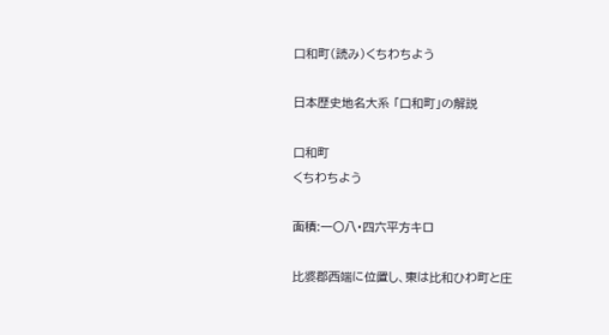口和町(読み)くちわちよう

日本歴史地名大系 「口和町」の解説

口和町
くちわちよう

面積:一〇八・四六平方キロ

比婆郡西端に位置し、東は比和ひわ町と庄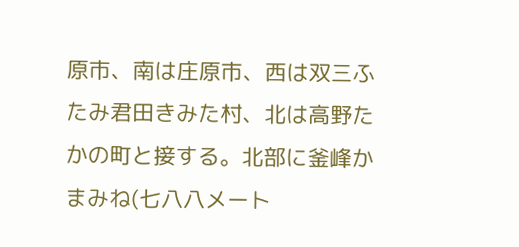原市、南は庄原市、西は双三ふたみ君田きみた村、北は高野たかの町と接する。北部に釜峰かまみね(七八八メート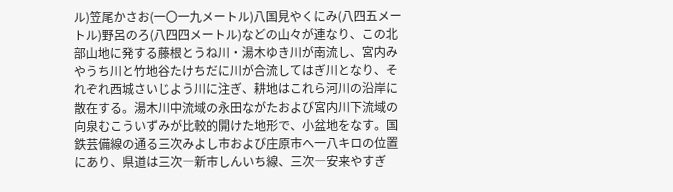ル)笠尾かさお(一〇一九メートル)八国見やくにみ(八四五メートル)野呂のろ(八四四メートル)などの山々が連なり、この北部山地に発する藤根とうね川・湯木ゆき川が南流し、宮内みやうち川と竹地谷たけちだに川が合流してはぎ川となり、それぞれ西城さいじよう川に注ぎ、耕地はこれら河川の沿岸に散在する。湯木川中流域の永田ながたおよび宮内川下流域の向泉むこういずみが比較的開けた地形で、小盆地をなす。国鉄芸備線の通る三次みよし市および庄原市へ一八キロの位置にあり、県道は三次―新市しんいち線、三次―安来やすぎ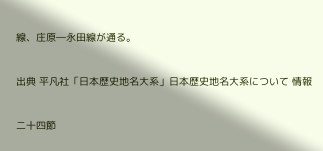線、庄原―永田線が通る。

出典 平凡社「日本歴史地名大系」日本歴史地名大系について 情報

二十四節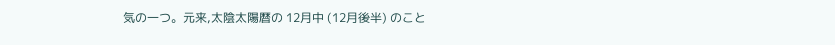気の一つ。元来,太陰太陽暦の 12月中 (12月後半) のこと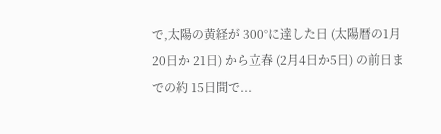で,太陽の黄経が 300°に達した日 (太陽暦の1月 20日か 21日) から立春 (2月4日か5日) の前日までの約 15日間で...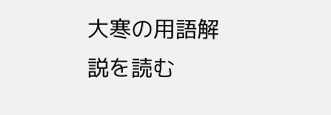大寒の用語解説を読む